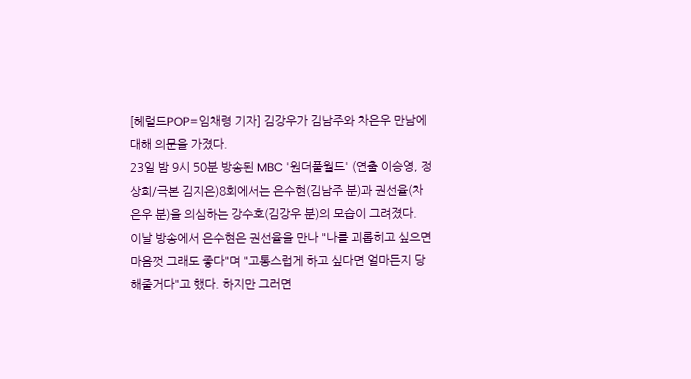[헤럴드POP=임채령 기자] 김강우가 김남주와 차은우 만남에 대해 의문을 가졌다.
23일 밤 9시 50분 방송된 MBC '원더풀월드' (연출 이승영, 정상희/극본 김지은)8회에서는 은수현(김남주 분)과 권선율(차은우 분)을 의심하는 강수호(김강우 분)의 모습이 그려졌다.
이날 방송에서 은수현은 권선율을 만나 "나를 괴롭히고 싶으면 마음껏 그래도 좋다"며 "고통스럽게 하고 싶다면 얼마든지 당해줄거다"고 했다. 하지만 그러면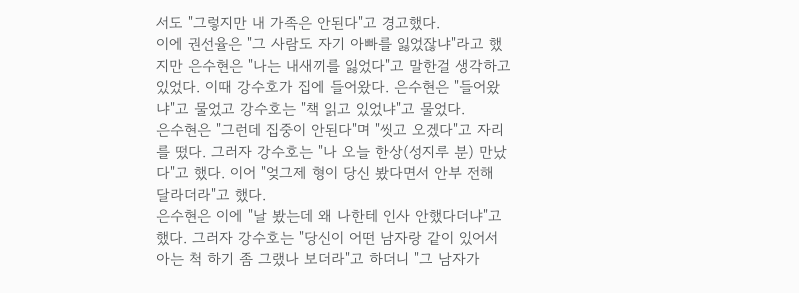서도 "그렇지만 내 가족은 안된다"고 경고했다.
이에 권선율은 "그 사람도 자기 아빠를 잃었잖냐"라고 했지만 은수현은 "나는 내새끼를 잃었다"고 말한걸 생각하고 있었다. 이때 강수호가 집에 들어왔다. 은수현은 "들어왔냐"고 물었고 강수호는 "책 읽고 있었냐"고 물었다.
은수현은 "그런데 집중이 안된다"며 "씻고 오겠다"고 자리를 떴다. 그러자 강수호는 "나 오늘 한상(성지루 분) 만났다"고 했다. 이어 "엊그제 형이 당신 봤다면서 안부 전해 달라더라"고 했다.
은수현은 이에 "날 봤는데 왜 나한테 인사 안했다더냐"고 했다. 그러자 강수호는 "당신이 어떤 남자랑 같이 있어서 아는 척 하기 좀 그랬나 보더라"고 하더니 "그 남자가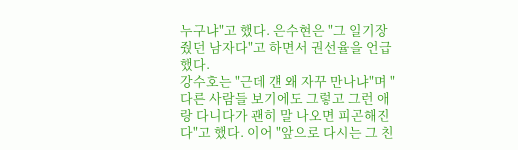누구냐"고 했다. 은수현은 "그 일기장 줬던 남자다"고 하면서 권선율을 언급했다.
강수호는 "근데 걘 왜 자꾸 만나냐"며 "다른 사람들 보기에도 그렇고 그런 애랑 다니다가 괜히 말 나오면 피곤해진다"고 했다. 이어 "앞으로 다시는 그 친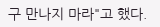구 만나지 마라"고 했다.